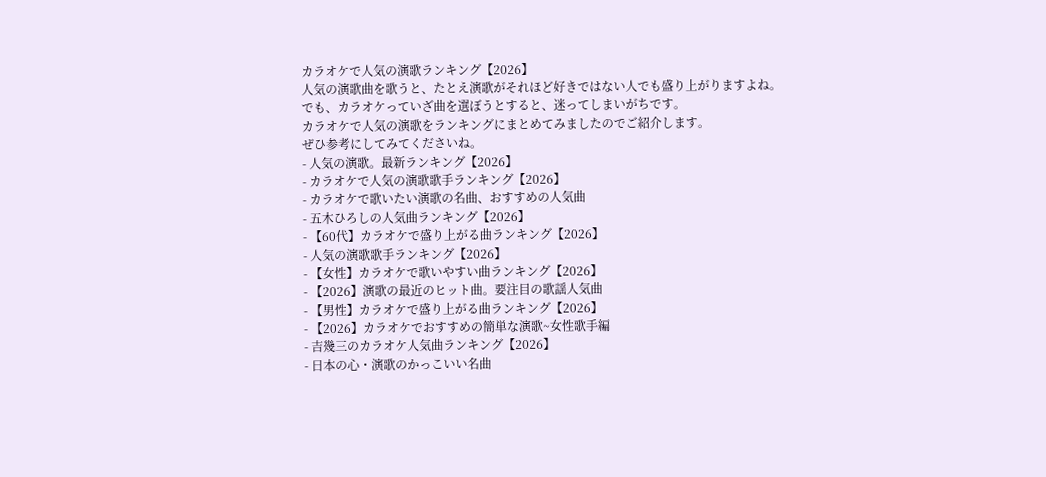カラオケで人気の演歌ランキング【2026】
人気の演歌曲を歌うと、たとえ演歌がそれほど好きではない人でも盛り上がりますよね。
でも、カラオケっていざ曲を選ぼうとすると、迷ってしまいがちです。
カラオケで人気の演歌をランキングにまとめてみましたのでご紹介します。
ぜひ参考にしてみてくださいね。
- 人気の演歌。最新ランキング【2026】
- カラオケで人気の演歌歌手ランキング【2026】
- カラオケで歌いたい演歌の名曲、おすすめの人気曲
- 五木ひろしの人気曲ランキング【2026】
- 【60代】カラオケで盛り上がる曲ランキング【2026】
- 人気の演歌歌手ランキング【2026】
- 【女性】カラオケで歌いやすい曲ランキング【2026】
- 【2026】演歌の最近のヒット曲。要注目の歌謡人気曲
- 【男性】カラオケで盛り上がる曲ランキング【2026】
- 【2026】カラオケでおすすめの簡単な演歌~女性歌手編
- 吉幾三のカラオケ人気曲ランキング【2026】
- 日本の心・演歌のかっこいい名曲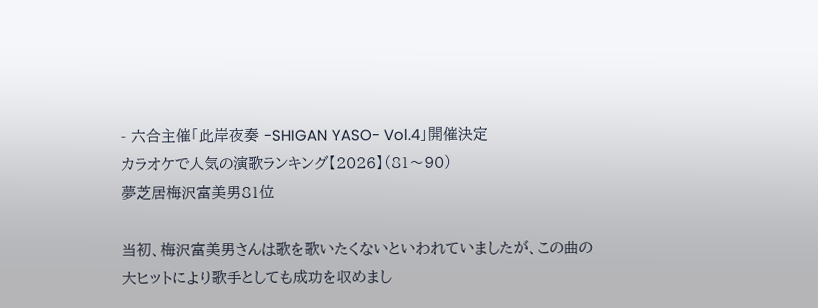- 六合主催「此岸夜奏 -SHIGAN YASO- Vol.4」開催決定
カラオケで人気の演歌ランキング【2026】(81〜90)
夢芝居梅沢富美男81位

当初、梅沢富美男さんは歌を歌いたくないといわれていましたが、この曲の大ヒットにより歌手としても成功を収めまし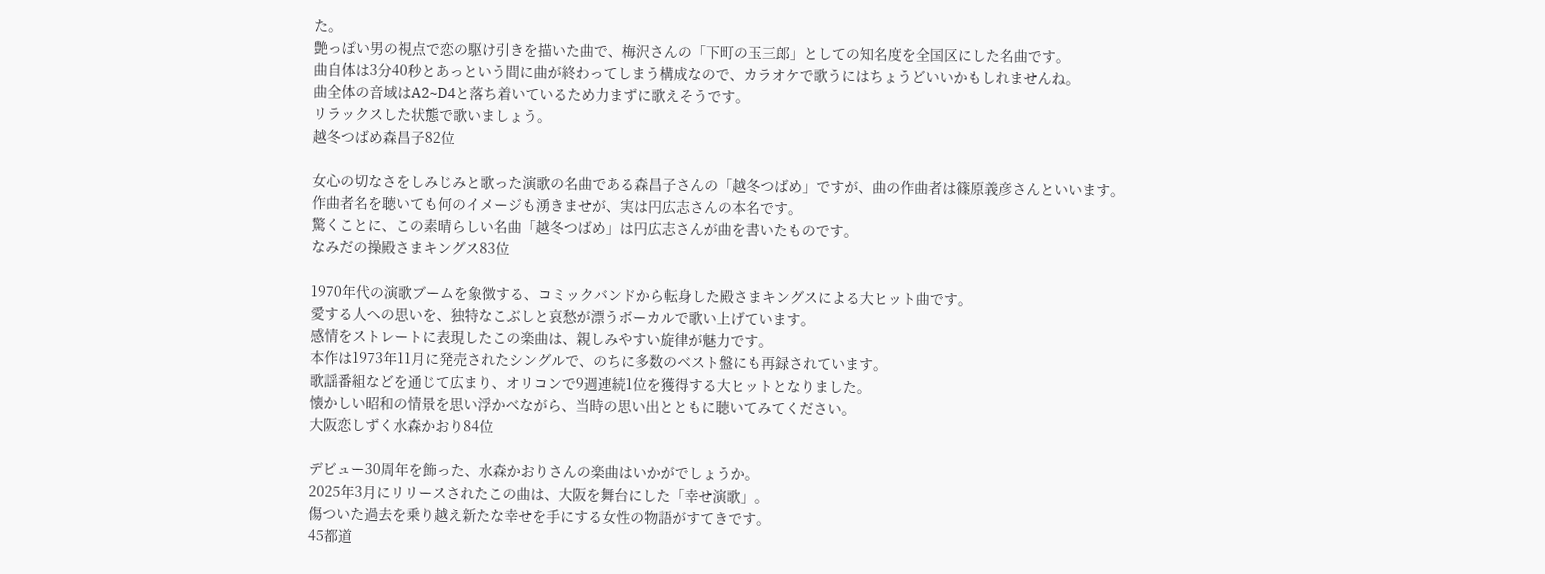た。
艶っぽい男の視点で恋の駆け引きを描いた曲で、梅沢さんの「下町の玉三郎」としての知名度を全国区にした名曲です。
曲自体は3分40秒とあっという間に曲が終わってしまう構成なので、カラオケで歌うにはちょうどいいかもしれませんね。
曲全体の音域はA2~D4と落ち着いているため力まずに歌えそうです。
リラックスした状態で歌いましょう。
越冬つばめ森昌子82位

女心の切なさをしみじみと歌った演歌の名曲である森昌子さんの「越冬つばめ」ですが、曲の作曲者は篠原義彦さんといいます。
作曲者名を聴いても何のイメージも湧きませが、実は円広志さんの本名です。
驚くことに、この素晴らしい名曲「越冬つばめ」は円広志さんが曲を書いたものです。
なみだの操殿さまキングス83位

1970年代の演歌ブームを象徴する、コミックバンドから転身した殿さまキングスによる大ヒット曲です。
愛する人への思いを、独特なこぶしと哀愁が漂うボーカルで歌い上げています。
感情をストレートに表現したこの楽曲は、親しみやすい旋律が魅力です。
本作は1973年11月に発売されたシングルで、のちに多数のベスト盤にも再録されています。
歌謡番組などを通じて広まり、オリコンで9週連続1位を獲得する大ヒットとなりました。
懐かしい昭和の情景を思い浮かべながら、当時の思い出とともに聴いてみてください。
大阪恋しずく水森かおり84位

デビュー30周年を飾った、水森かおりさんの楽曲はいかがでしょうか。
2025年3月にリリースされたこの曲は、大阪を舞台にした「幸せ演歌」。
傷ついた過去を乗り越え新たな幸せを手にする女性の物語がすてきです。
45都道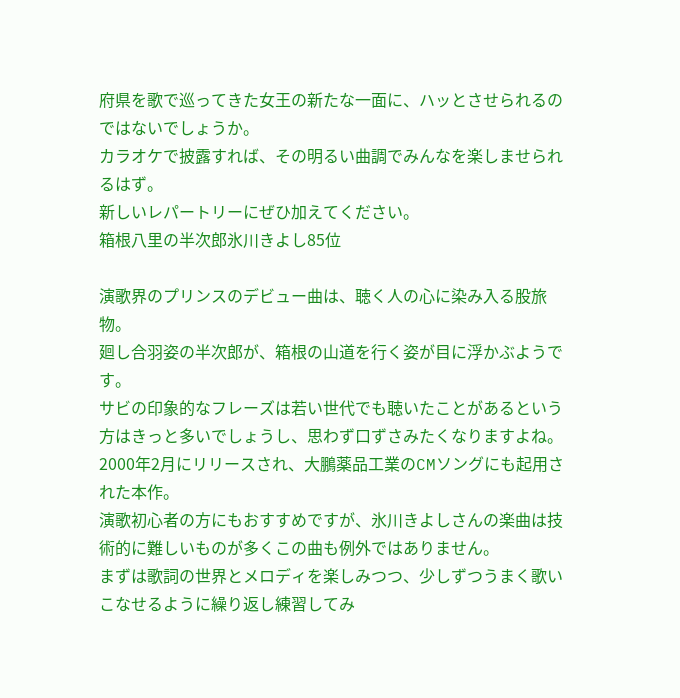府県を歌で巡ってきた女王の新たな一面に、ハッとさせられるのではないでしょうか。
カラオケで披露すれば、その明るい曲調でみんなを楽しませられるはず。
新しいレパートリーにぜひ加えてください。
箱根八里の半次郎氷川きよし85位

演歌界のプリンスのデビュー曲は、聴く人の心に染み入る股旅物。
廻し合羽姿の半次郎が、箱根の山道を行く姿が目に浮かぶようです。
サビの印象的なフレーズは若い世代でも聴いたことがあるという方はきっと多いでしょうし、思わず口ずさみたくなりますよね。
2000年2月にリリースされ、大鵬薬品工業のCMソングにも起用された本作。
演歌初心者の方にもおすすめですが、氷川きよしさんの楽曲は技術的に難しいものが多くこの曲も例外ではありません。
まずは歌詞の世界とメロディを楽しみつつ、少しずつうまく歌いこなせるように繰り返し練習してみ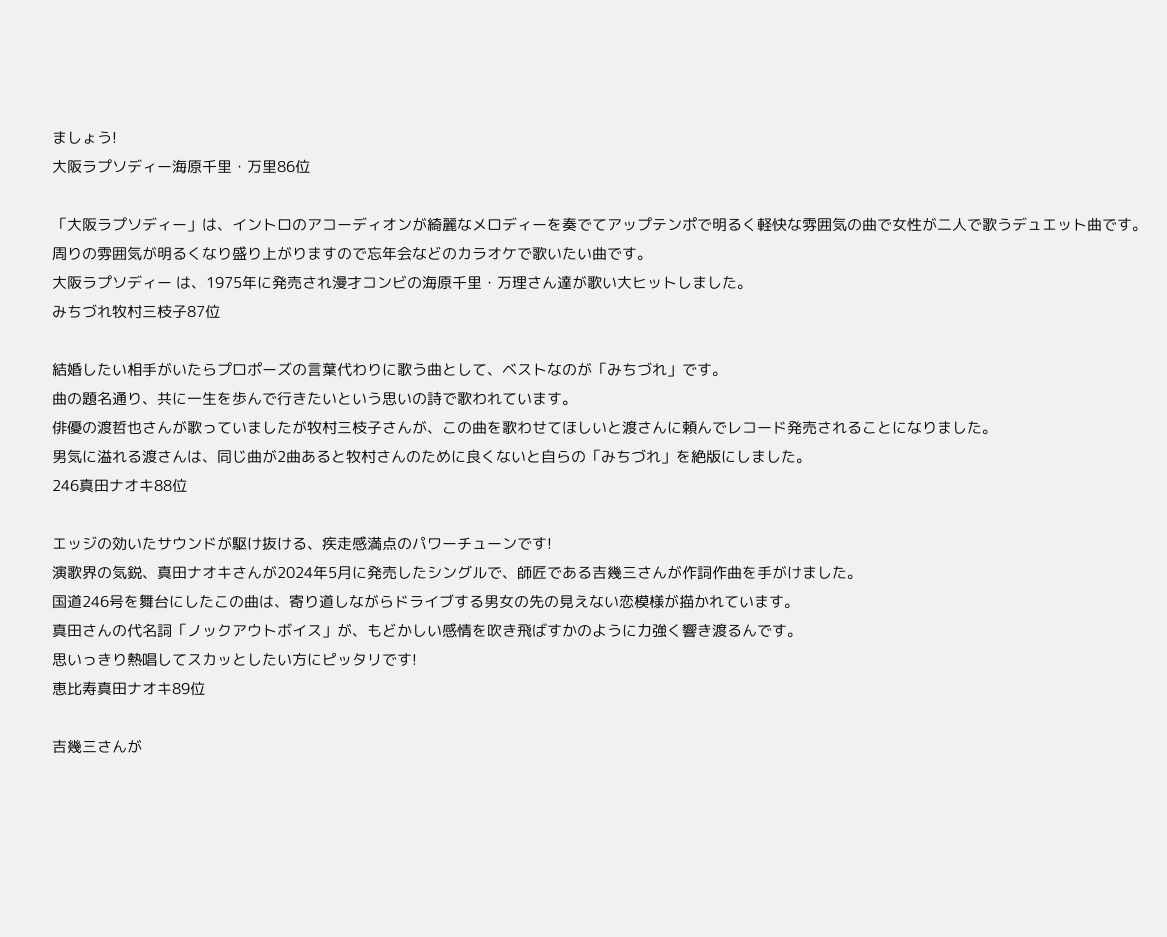ましょう!
大阪ラプソディー海原千里・万里86位

「大阪ラプソディー」は、イントロのアコーディオンが綺麗なメロディーを奏でてアップテンポで明るく軽快な雰囲気の曲で女性が二人で歌うデュエット曲です。
周りの雰囲気が明るくなり盛り上がりますので忘年会などのカラオケで歌いたい曲です。
大阪ラプソディー は、1975年に発売され漫才コンビの海原千里・万理さん達が歌い大ヒットしました。
みちづれ牧村三枝子87位

結婚したい相手がいたらプロポーズの言葉代わりに歌う曲として、ベストなのが「みちづれ」です。
曲の題名通り、共に一生を歩んで行きたいという思いの詩で歌われています。
俳優の渡哲也さんが歌っていましたが牧村三枝子さんが、この曲を歌わせてほしいと渡さんに頼んでレコード発売されることになりました。
男気に溢れる渡さんは、同じ曲が2曲あると牧村さんのために良くないと自らの「みちづれ」を絶版にしました。
246真田ナオキ88位

エッジの効いたサウンドが駆け抜ける、疾走感満点のパワーチューンです!
演歌界の気鋭、真田ナオキさんが2024年5月に発売したシングルで、師匠である吉幾三さんが作詞作曲を手がけました。
国道246号を舞台にしたこの曲は、寄り道しながらドライブする男女の先の見えない恋模様が描かれています。
真田さんの代名詞「ノックアウトボイス」が、もどかしい感情を吹き飛ばすかのように力強く響き渡るんです。
思いっきり熱唱してスカッとしたい方にピッタリです!
恵比寿真田ナオキ89位

吉幾三さんが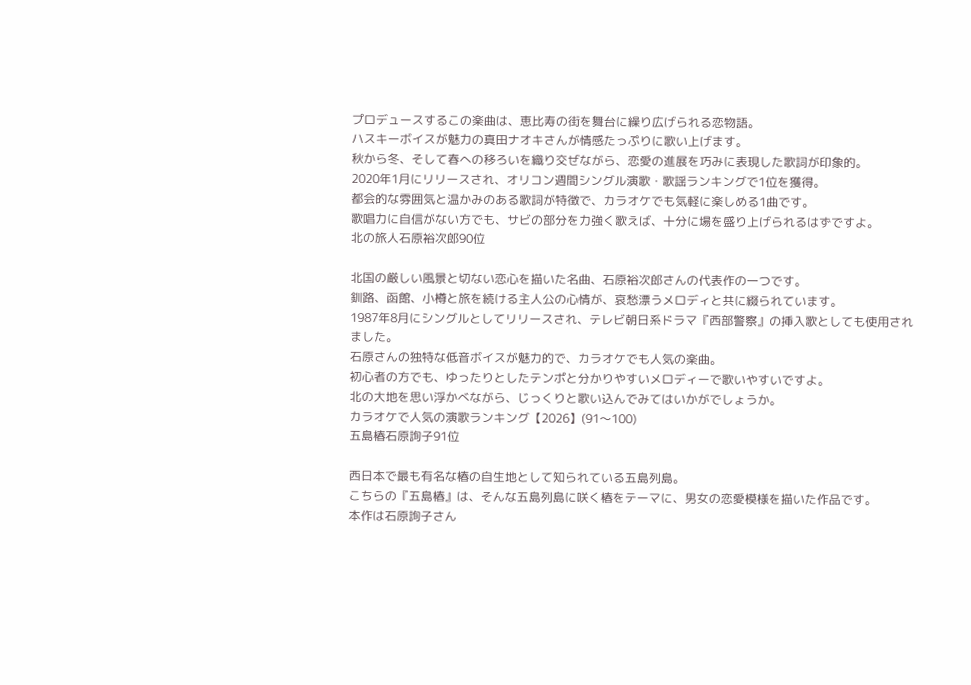プロデュースするこの楽曲は、恵比寿の街を舞台に繰り広げられる恋物語。
ハスキーボイスが魅力の真田ナオキさんが情感たっぷりに歌い上げます。
秋から冬、そして春への移ろいを織り交ぜながら、恋愛の進展を巧みに表現した歌詞が印象的。
2020年1月にリリースされ、オリコン週間シングル演歌・歌謡ランキングで1位を獲得。
都会的な雰囲気と温かみのある歌詞が特徴で、カラオケでも気軽に楽しめる1曲です。
歌唱力に自信がない方でも、サビの部分を力強く歌えば、十分に場を盛り上げられるはずですよ。
北の旅人石原裕次郎90位

北国の厳しい風景と切ない恋心を描いた名曲、石原裕次郎さんの代表作の一つです。
釧路、函館、小樽と旅を続ける主人公の心情が、哀愁漂うメロディと共に綴られています。
1987年8月にシングルとしてリリースされ、テレビ朝日系ドラマ『西部警察』の挿入歌としても使用されました。
石原さんの独特な低音ボイスが魅力的で、カラオケでも人気の楽曲。
初心者の方でも、ゆったりとしたテンポと分かりやすいメロディーで歌いやすいですよ。
北の大地を思い浮かべながら、じっくりと歌い込んでみてはいかがでしょうか。
カラオケで人気の演歌ランキング【2026】(91〜100)
五島椿石原詢子91位

西日本で最も有名な椿の自生地として知られている五島列島。
こちらの『五島椿』は、そんな五島列島に咲く椿をテーマに、男女の恋愛模様を描いた作品です。
本作は石原詢子さん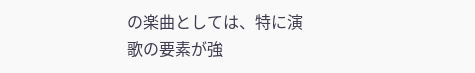の楽曲としては、特に演歌の要素が強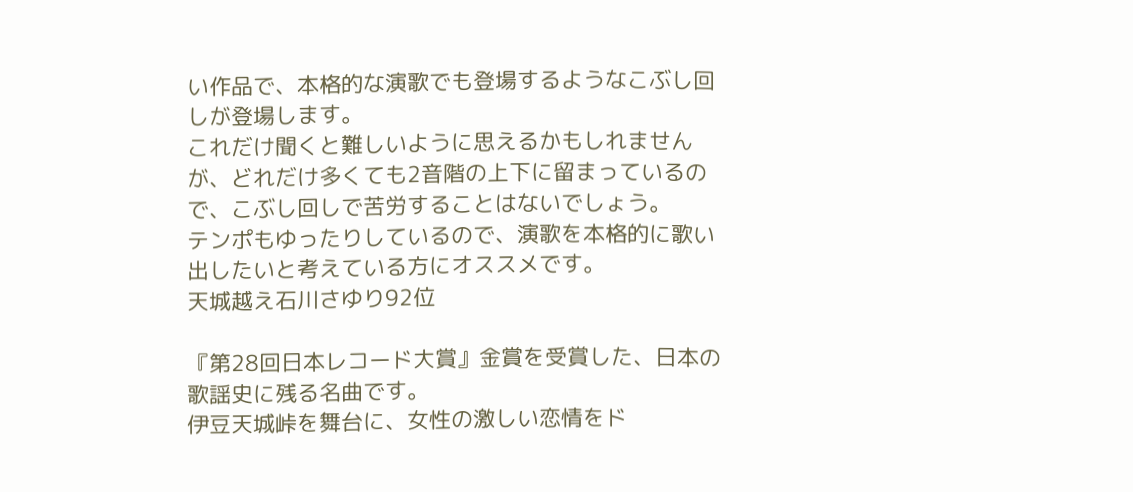い作品で、本格的な演歌でも登場するようなこぶし回しが登場します。
これだけ聞くと難しいように思えるかもしれませんが、どれだけ多くても2音階の上下に留まっているので、こぶし回しで苦労することはないでしょう。
テンポもゆったりしているので、演歌を本格的に歌い出したいと考えている方にオススメです。
天城越え石川さゆり92位

『第28回日本レコード大賞』金賞を受賞した、日本の歌謡史に残る名曲です。
伊豆天城峠を舞台に、女性の激しい恋情をド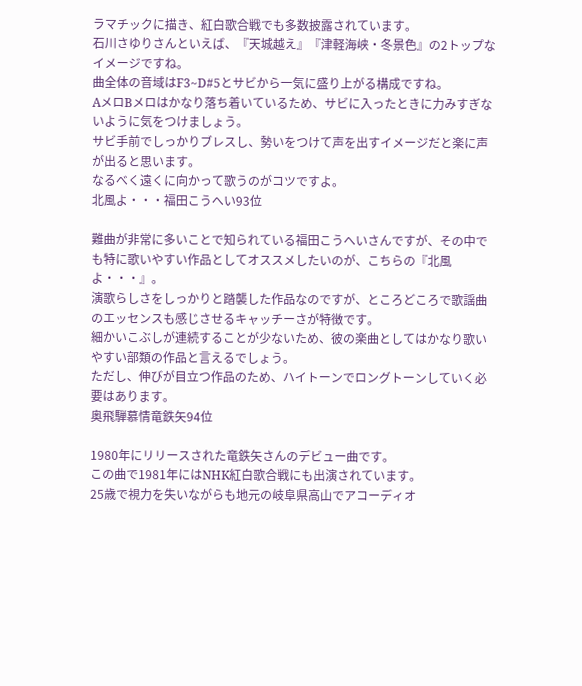ラマチックに描き、紅白歌合戦でも多数披露されています。
石川さゆりさんといえば、『天城越え』『津軽海峡・冬景色』の2トップなイメージですね。
曲全体の音域はF3~D#5とサビから一気に盛り上がる構成ですね。
AメロBメロはかなり落ち着いているため、サビに入ったときに力みすぎないように気をつけましょう。
サビ手前でしっかりブレスし、勢いをつけて声を出すイメージだと楽に声が出ると思います。
なるべく遠くに向かって歌うのがコツですよ。
北風よ・・・福田こうへい93位

難曲が非常に多いことで知られている福田こうへいさんですが、その中でも特に歌いやすい作品としてオススメしたいのが、こちらの『北風よ・・・』。
演歌らしさをしっかりと踏襲した作品なのですが、ところどころで歌謡曲のエッセンスも感じさせるキャッチーさが特徴です。
細かいこぶしが連続することが少ないため、彼の楽曲としてはかなり歌いやすい部類の作品と言えるでしょう。
ただし、伸びが目立つ作品のため、ハイトーンでロングトーンしていく必要はあります。
奥飛騨慕情竜鉄矢94位

1980年にリリースされた竜鉄矢さんのデビュー曲です。
この曲で1981年にはNHK紅白歌合戦にも出演されています。
25歳で視力を失いながらも地元の岐阜県高山でアコーディオ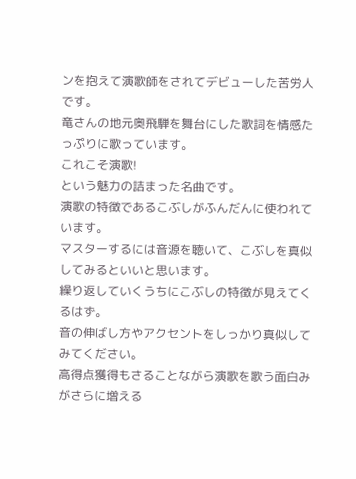ンを抱えて演歌師をされてデビューした苦労人です。
竜さんの地元奥飛騨を舞台にした歌詞を情感たっぷりに歌っています。
これこそ演歌!
という魅力の詰まった名曲です。
演歌の特徴であるこぶしがふんだんに使われています。
マスターするには音源を聴いて、こぶしを真似してみるといいと思います。
繰り返していくうちにこぶしの特徴が見えてくるはず。
音の伸ばし方やアクセントをしっかり真似してみてください。
高得点獲得もさることながら演歌を歌う面白みがさらに増える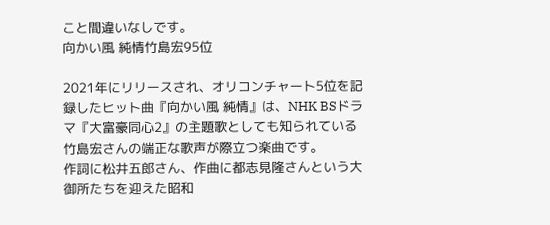こと間違いなしです。
向かい風 純情竹島宏95位

2021年にリリースされ、オリコンチャート5位を記録したヒット曲『向かい風 純情』は、NHK BSドラマ『大富豪同心2』の主題歌としても知られている竹島宏さんの端正な歌声が際立つ楽曲です。
作詞に松井五郎さん、作曲に都志見隆さんという大御所たちを迎えた昭和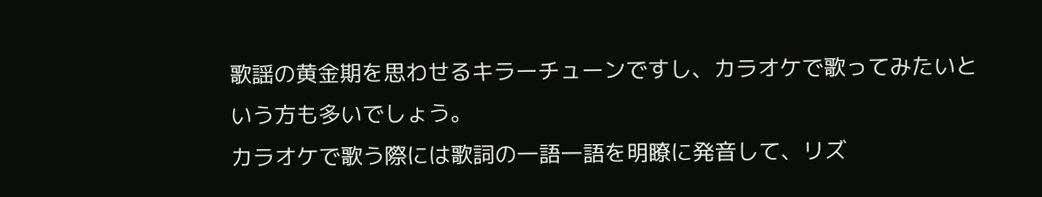歌謡の黄金期を思わせるキラーチューンですし、カラオケで歌ってみたいという方も多いでしょう。
カラオケで歌う際には歌詞の一語一語を明瞭に発音して、リズ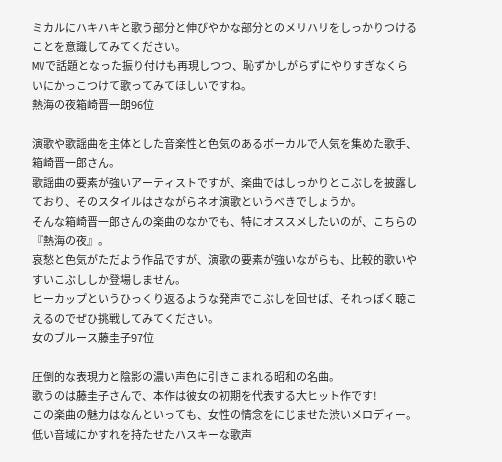ミカルにハキハキと歌う部分と伸びやかな部分とのメリハリをしっかりつけることを意識してみてください。
MVで話題となった振り付けも再現しつつ、恥ずかしがらずにやりすぎなくらいにかっこつけて歌ってみてほしいですね。
熱海の夜箱崎晋一朗96位

演歌や歌謡曲を主体とした音楽性と色気のあるボーカルで人気を集めた歌手、箱崎晋一郎さん。
歌謡曲の要素が強いアーティストですが、楽曲ではしっかりとこぶしを披露しており、そのスタイルはさながらネオ演歌というべきでしょうか。
そんな箱崎晋一郎さんの楽曲のなかでも、特にオススメしたいのが、こちらの『熱海の夜』。
哀愁と色気がただよう作品ですが、演歌の要素が強いながらも、比較的歌いやすいこぶししか登場しません。
ヒーカップというひっくり返るような発声でこぶしを回せば、それっぽく聴こえるのでぜひ挑戦してみてください。
女のブルース藤圭子97位

圧倒的な表現力と陰影の濃い声色に引きこまれる昭和の名曲。
歌うのは藤圭子さんで、本作は彼女の初期を代表する大ヒット作です!
この楽曲の魅力はなんといっても、女性の情念をにじませた渋いメロディー。
低い音域にかすれを持たせたハスキーな歌声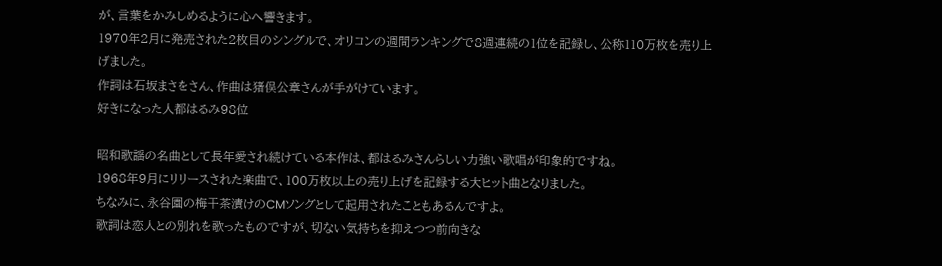が、言葉をかみしめるように心へ響きます。
1970年2月に発売された2枚目のシングルで、オリコンの週間ランキングで8週連続の1位を記録し、公称110万枚を売り上げました。
作詞は石坂まさをさん、作曲は猪俣公章さんが手がけています。
好きになった人都はるみ98位

昭和歌謡の名曲として長年愛され続けている本作は、都はるみさんらしい力強い歌唱が印象的ですね。
1968年9月にリリースされた楽曲で、100万枚以上の売り上げを記録する大ヒット曲となりました。
ちなみに、永谷園の梅干茶漬けのCMソングとして起用されたこともあるんですよ。
歌詞は恋人との別れを歌ったものですが、切ない気持ちを抑えつつ前向きな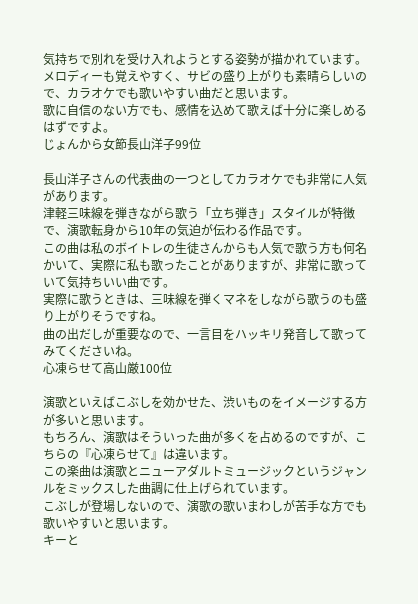気持ちで別れを受け入れようとする姿勢が描かれています。
メロディーも覚えやすく、サビの盛り上がりも素晴らしいので、カラオケでも歌いやすい曲だと思います。
歌に自信のない方でも、感情を込めて歌えば十分に楽しめるはずですよ。
じょんから女節長山洋子99位

長山洋子さんの代表曲の一つとしてカラオケでも非常に人気があります。
津軽三味線を弾きながら歌う「立ち弾き」スタイルが特徴で、演歌転身から10年の気迫が伝わる作品です。
この曲は私のボイトレの生徒さんからも人気で歌う方も何名かいて、実際に私も歌ったことがありますが、非常に歌っていて気持ちいい曲です。
実際に歌うときは、三味線を弾くマネをしながら歌うのも盛り上がりそうですね。
曲の出だしが重要なので、一言目をハッキリ発音して歌ってみてくださいね。
心凍らせて高山厳100位

演歌といえばこぶしを効かせた、渋いものをイメージする方が多いと思います。
もちろん、演歌はそういった曲が多くを占めるのですが、こちらの『心凍らせて』は違います。
この楽曲は演歌とニューアダルトミュージックというジャンルをミックスした曲調に仕上げられています。
こぶしが登場しないので、演歌の歌いまわしが苦手な方でも歌いやすいと思います。
キーと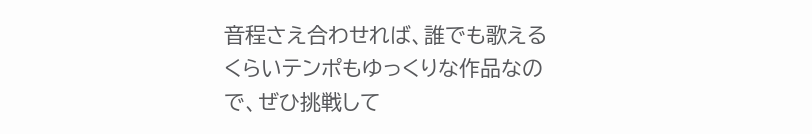音程さえ合わせれば、誰でも歌えるくらいテンポもゆっくりな作品なので、ぜひ挑戦して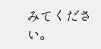みてください。